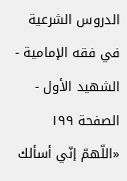الدروس الشرعية في فقه الإمامية - الشهيد الأول - الصفحة ١٩٩
«اللّهمّ إنّي أسألك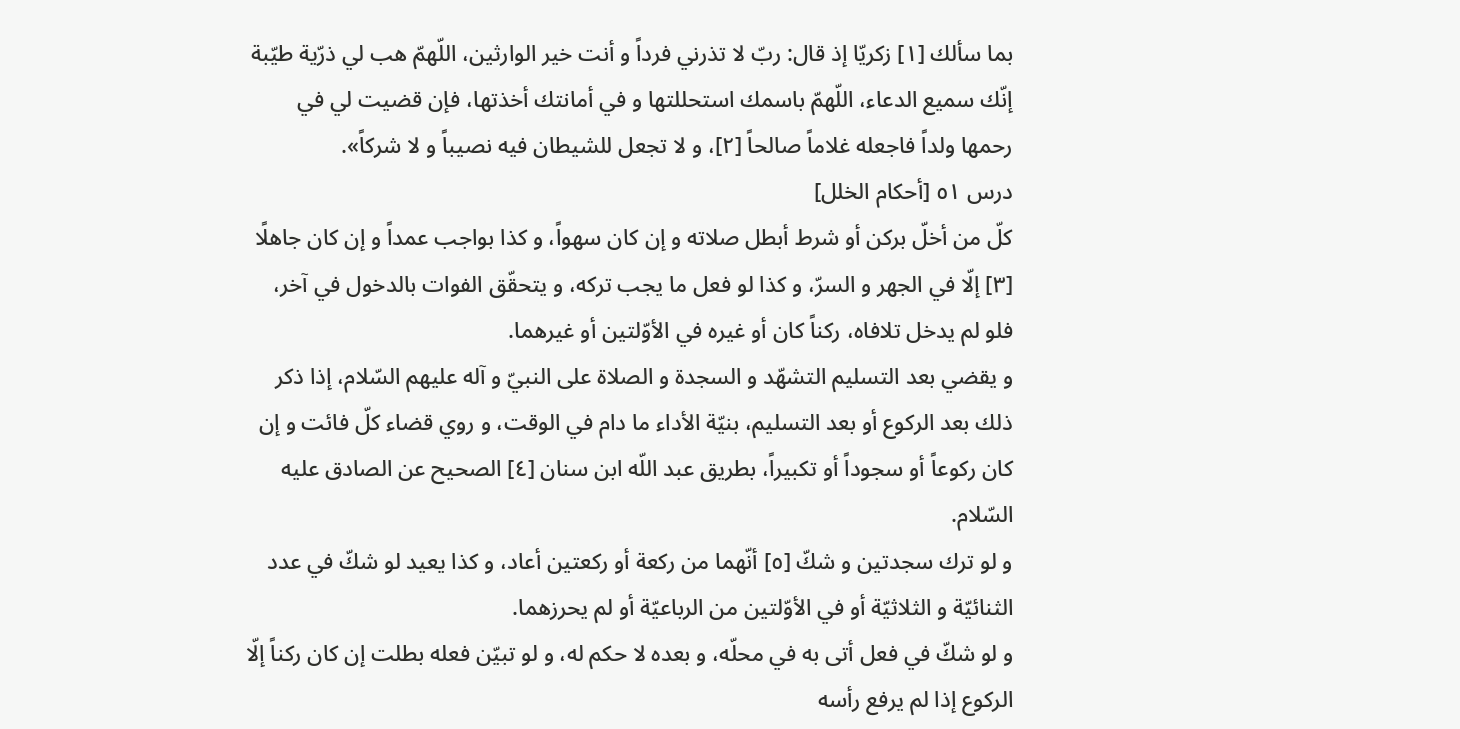بما سألك [١] زكريّا إذ قال: ربّ لا تذرني فرداً و أنت خير الوارثين، اللّهمّ هب لي ذرّية طيّبة إنّك سميع الدعاء، اللّهمّ باسمك استحللتها و في أمانتك أخذتها، فإن قضيت لي في رحمها ولداً فاجعله غلاماً صالحاً [٢]، و لا تجعل للشيطان فيه نصيباً و لا شركاً».
درس ٥١ [أحكام الخلل]
كلّ من أخلّ بركن أو شرط أبطل صلاته و إن كان سهواً، و كذا بواجب عمداً و إن كان جاهلًا [٣] إلّا في الجهر و السرّ، و كذا لو فعل ما يجب تركه، و يتحقّق الفوات بالدخول في آخر، فلو لم يدخل تلافاه، ركناً كان أو غيره في الأوّلتين أو غيرهما.
و يقضي بعد التسليم التشهّد و السجدة و الصلاة على النبيّ و آله عليهم السّلام، إذا ذكر ذلك بعد الركوع أو بعد التسليم، بنيّة الأداء ما دام في الوقت، و روي قضاء كلّ فائت و إن كان ركوعاً أو سجوداً أو تكبيراً، بطريق عبد اللّه ابن سنان [٤] الصحيح عن الصادق عليه السّلام.
و لو ترك سجدتين و شكّ [٥] أنّهما من ركعة أو ركعتين أعاد، و كذا يعيد لو شكّ في عدد الثنائيّة و الثلاثيّة أو في الأوّلتين من الرباعيّة أو لم يحرزهما.
و لو شكّ في فعل أتى به في محلّه، و بعده لا حكم له، و لو تبيّن فعله بطلت إن كان ركناً إلّا الركوع إذا لم يرفع رأسه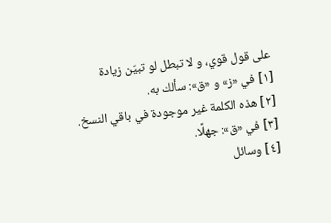على قول قوي، و لا تبطل لو تبيّن زيادة
[١] في «ز» و «ق»: سألك به.
[٢] هذه الكلمة غير موجودة في باقي النسخ.
[٣] في «ق»: جهلًا.
[٤] وسائل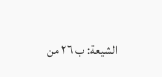الشيعة: ب ٢٦ من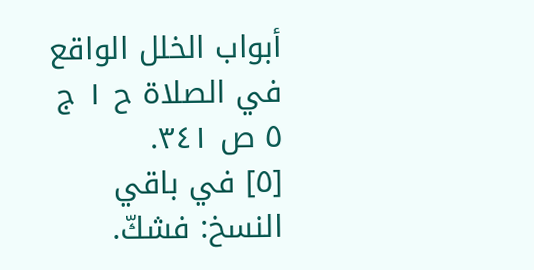أبواب الخلل الواقع في الصلاة ح ١ ج ٥ ص ٣٤١.
[٥] في باقي النسخ: فشكّ.